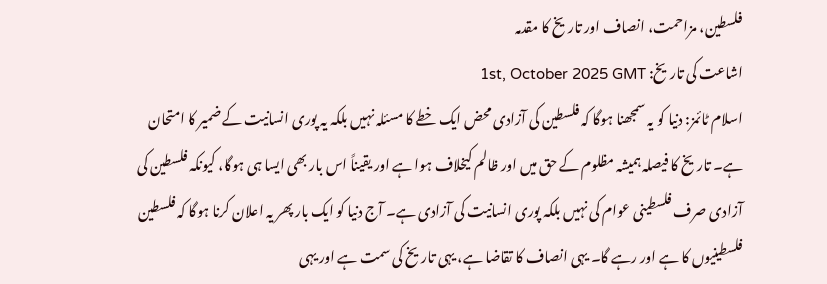فلسطین، مزاحمت، انصاف اور تاریخ کا مقدمہ
اشاعت کی تاریخ: 1st, October 2025 GMT
اسلام ٹائمز: دنیا کو یہ سمجھنا ہوگا کہ فلسطین کی آزادی محض ایک خطے کا مسئلہ نہیں بلکہ یہ پوری انسانیت کے ضمیر کا امتحان ہے۔ تاریخ کا فیصلہ ہمیشہ مظلوم کے حق میں اور ظالم کیخلاف ہوا ہے اور یقیناً اس بار بھی ایسا ہی ہوگا، کیونکہ فلسطین کی آزادی صرف فلسطینی عوام کی نہیں بلکہ پوری انسانیت کی آزادی ہے۔ آج دنیا کو ایک بار پھر یہ اعلان کرنا ہوگا کہ فلسطین فلسطینیوں کا ہے اور رہے گا۔ یہی انصاف کا تقاضا ہے، یہی تاریخ کی سمت ہے اور یہی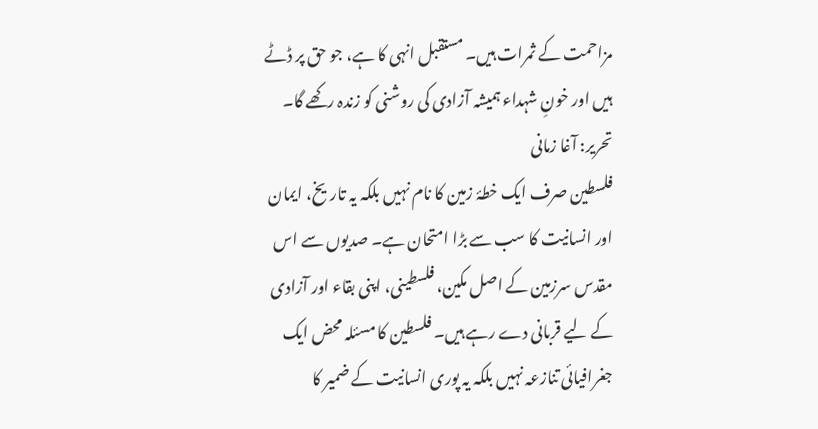مزاحمت کے ثمرات ہیں۔ مستقبل انہی کا ہے، جو حق پر ڈٹے ہیں اور خونِ شہداء ہمیشہ آزادی کی روشنی کو زندہ رکھے گا۔ تحریر: آغا زمانی
فلسطین صرف ایک خطۂ زمین کا نام نہیں بلکہ یہ تاریخ، ایمان اور انسانیت کا سب سے بڑا امتحان ہے۔ صدیوں سے اس مقدس سرزمین کے اصل مکین، فلسطینی، اپنی بقاء اور آزادی کے لیے قربانی دے رہے ہیں۔ فلسطین کا مسئلہ محض ایک جغرافیائی تنازعہ نہیں بلکہ یہ پوری انسانیت کے ضمیر کا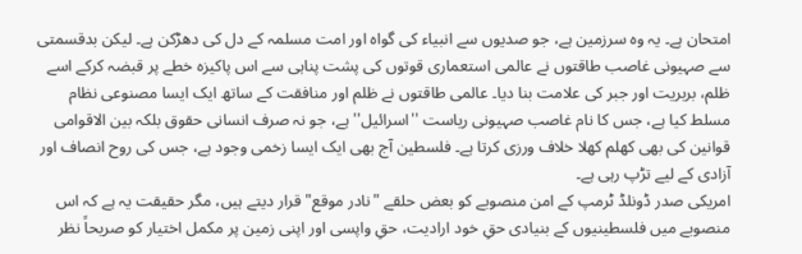امتحان ہے۔ یہ وہ سرزمین ہے، جو صدیوں سے انبیاء کی گواہ اور امت مسلمہ کے دل کی دھڑکن ہے۔ لیکن بدقسمتی سے صہیونی غاصب طاقتوں نے عالمی استعماری قوتوں کی پشت پناہی سے اس پاکیزہ خطے پر قبضہ کرکے اسے ظلم، بربریت اور جبر کی علامت بنا دیا۔ عالمی طاقتوں نے ظلم اور منافقت کے ساتھ ایک ایسا مصنوعی نظام مسلط کیا ہے، جس کا نام غاصب صہیونی ریاست ''اسرائیل'' ہے، جو نہ صرف انسانی حقوق بلکہ بین الاقوامی قوانین کی بھی کھلم کھلا خلاف ورزی کرتا ہے۔ فلسطین آج بھی ایک ایسا زخمی وجود ہے، جس کی روح انصاف اور آزادی کے لیے تڑپ رہی ہے۔
امریکی صدر ڈونلڈ ٹرمپ کے امن منصوبے کو بعض حلقے "نادر موقع" قرار دیتے ہیں، مگر حقیقت یہ ہے کہ اس منصوبے میں فلسطینیوں کے بنیادی حقِ خود ارادیت، حقِ واپسی اور اپنی زمین پر مکمل اختیار کو صریحاً نظر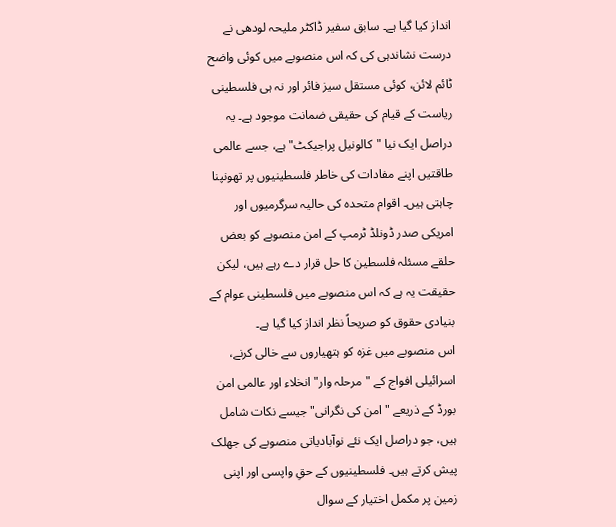انداز کیا گیا ہے۔ سابق سفیر ڈاکٹر ملیحہ لودھی نے درست نشاندہی کی کہ اس منصوبے میں کوئی واضح ٹائم لائن، کوئی مستقل سیز فائر اور نہ ہی فلسطینی ریاست کے قیام کی حقیقی ضمانت موجود ہے۔ یہ دراصل ایک نیا "کالونیل پراجیکٹ" ہے، جسے عالمی طاقتیں اپنے مفادات کی خاطر فلسطینیوں پر تھونپنا چاہتی ہیں۔ اقوام متحدہ کی حالیہ سرگرمیوں اور امریکی صدر ڈونلڈ ٹرمپ کے امن منصوبے کو بعض حلقے مسئلہ فلسطین کا حل قرار دے رہے ہیں، لیکن حقیقت یہ ہے کہ اس منصوبے میں فلسطینی عوام کے بنیادی حقوق کو صریحاً نظر انداز کیا گیا ہے۔
اس منصوبے میں غزہ کو ہتھیاروں سے خالی کرنے، اسرائیلی افواج کے "مرحلہ وار" انخلاء اور عالمی امن بورڈ کے ذریعے "امن کی نگرانی" جیسے نکات شامل ہیں، جو دراصل ایک نئے نوآبادیاتی منصوبے کی جھلک پیش کرتے ہیں۔ فلسطینیوں کے حقِ واپسی اور اپنی زمین پر مکمل اختیار کے سوال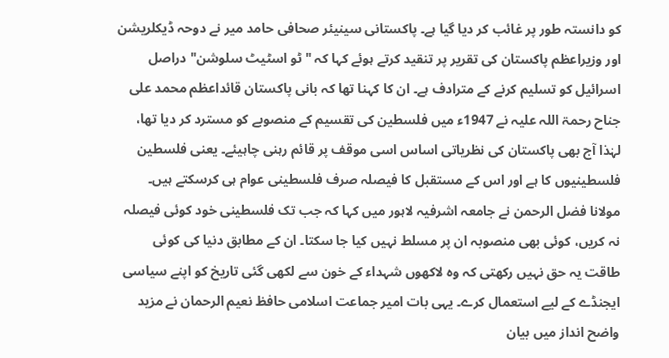کو دانستہ طور پر غائب کر دیا گیا ہے۔ پاکستانی سینیئر صحافی حامد میر نے دوحہ ڈیکلریشن اور وزیراعظم پاکستان کی تقریر پر تنقید کرتے ہوئے کہا کہ "ٹو اسٹیٹ سلوشن" دراصل اسرائیل کو تسلیم کرنے کے مترادف ہے۔ ان کا کہنا تھا کہ بانی پاکستان قائداعظم محمد علی جناح رحمۃ اللہ علیہ نے 1947ء میں فلسطین کی تقسیم کے منصوبے کو مسترد کر دیا تھا، لہٰذا آج بھی پاکستان کی نظریاتی اساس اسی موقف پر قائم رہنی چاہیئے۔ یعنی فلسطین فلسطینیوں کا ہے اور اس کے مستقبل کا فیصلہ صرف فلسطینی عوام ہی کرسکتے ہیں۔
مولانا فضل الرحمن نے جامعہ اشرفیہ لاہور میں کہا کہ جب تک فلسطینی خود کوئی فیصلہ نہ کریں، کوئی بھی منصوبہ ان پر مسلط نہیں کیا جا سکتا۔ ان کے مطابق دنیا کی کوئی طاقت یہ حق نہیں رکھتی کہ وہ لاکھوں شہداء کے خون سے لکھی گئی تاریخ کو اپنے سیاسی ایجنڈے کے لیے استعمال کرے۔ یہی بات امیر جماعت اسلامی حافظ نعیم الرحمان نے مزید واضح انداز میں بیان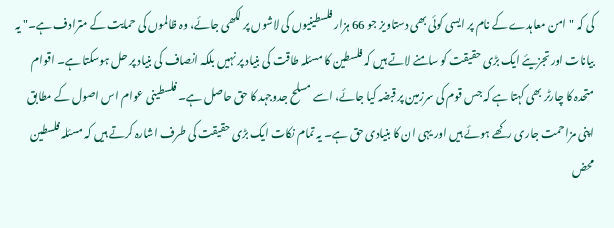کی کہ "امن معاہدے کے نام پر ایسی کوئی بھی دستاویز جو 66 ہزار فلسطینیوں کی لاشوں پر لکھی جائے، وہ ظالموں کی حمایت کے مترادف ہے۔" یہ بیانات اور تجزیئے ایک بڑی حقیقت کو سامنے لاتے ہیں کہ فلسطین کا مسئلہ طاقت کی بنیاد پر نہیں بلکہ انصاف کی بنیاد پر حل ہوسکتا ہے۔ اقوام متحدہ کا چارٹر بھی کہتا ہے کہ جس قوم کی سرزمین پر قبضہ کیا جائے، اسے مسلح جدوجہد کا حق حاصل ہے۔ فلسطینی عوام اس اصول کے مطابق اپنی مزاحمت جاری رکھے ہوئے ہیں اور یہی ان کا بنیادی حق ہے۔ یہ تمام نکات ایک بڑی حقیقت کی طرف اشارہ کرتے ہیں کہ مسئلہ فلسطین محض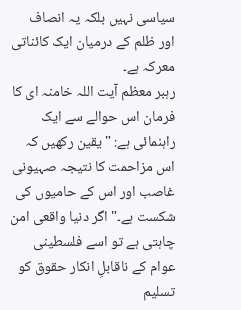سیاسی نہیں بلکہ یہ انصاف اور ظلم کے درمیان ایک کائناتی معرکہ ہے۔
رہبر معظم آیت اللہ خامنہ ای کا فرمان اس حوالے سے ایک راہنمائی ہے: "یقین رکھیں کہ اس مزاحمت کا نتیجہ صہیونی غاصب اور اس کے حامیوں کی شکست ہے۔" اگر دنیا واقعی امن چاہتی ہے تو اسے فلسطینی عوام کے ناقابلِ انکار حقوق کو تسلیم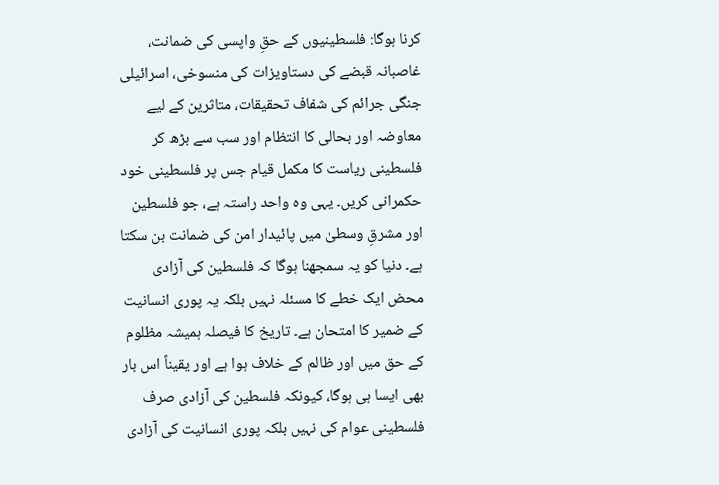کرنا ہوگا: فلسطینیوں کے حقِ واپسی کی ضمانت، غاصبانہ قبضے کی دستاویزات کی منسوخی، اسرائیلی جنگی جرائم کی شفاف تحقیقات، متاثرین کے لیے معاوضہ اور بحالی کا انتظام اور سب سے بڑھ کر فلسطینی ریاست کا مکمل قیام جس پر فلسطینی خود حکمرانی کریں۔ یہی وہ واحد راستہ ہے، جو فلسطین اور مشرقِ وسطیٰ میں پائیدار امن کی ضمانت بن سکتا ہے۔ دنیا کو یہ سمجھنا ہوگا کہ فلسطین کی آزادی محض ایک خطے کا مسئلہ نہیں بلکہ یہ پوری انسانیت کے ضمیر کا امتحان ہے۔ تاریخ کا فیصلہ ہمیشہ مظلوم کے حق میں اور ظالم کے خلاف ہوا ہے اور یقیناً اس بار بھی ایسا ہی ہوگا، کیونکہ فلسطین کی آزادی صرف فلسطینی عوام کی نہیں بلکہ پوری انسانیت کی آزادی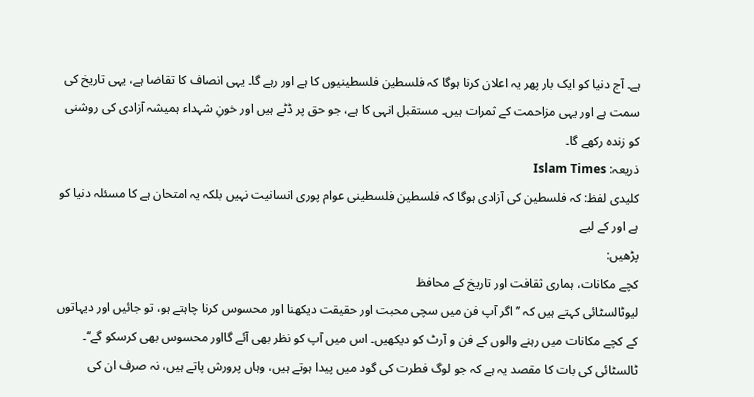ہے۔ آج دنیا کو ایک بار پھر یہ اعلان کرنا ہوگا کہ فلسطین فلسطینیوں کا ہے اور رہے گا۔ یہی انصاف کا تقاضا ہے، یہی تاریخ کی سمت ہے اور یہی مزاحمت کے ثمرات ہیں۔ مستقبل انہی کا ہے، جو حق پر ڈٹے ہیں اور خونِ شہداء ہمیشہ آزادی کی روشنی کو زندہ رکھے گا۔
ذریعہ: Islam Times
کلیدی لفظ: کہ فلسطین کی آزادی ہوگا کہ فلسطین فلسطینی عوام پوری انسانیت نہیں بلکہ یہ امتحان ہے کا مسئلہ دنیا کو ہے اور کے لیے
پڑھیں:
کچے مکانات، ہماری ثقافت اور تاریخ کے محافظ
لیوٹالسٹائی کہتے ہیں کہ ’’اگر آپ فن میں سچی محبت اور حقیقت دیکھنا اور محسوس کرنا چاہتے ہو، تو جائیں اور دیہاتوں کے کچے مکانات میں رہنے والوں کے فن و آرٹ کو دیکھیں۔ اس میں آپ کو نظر بھی آئے گااور محسوس بھی کرسکو گے‘‘۔
ٹالسٹائی کی بات کا مقصد یہ ہے کہ جو لوگ فطرت کی گود میں پیدا ہوتے ہیں، وہاں پرورش پاتے ہیں، نہ صرف ان کی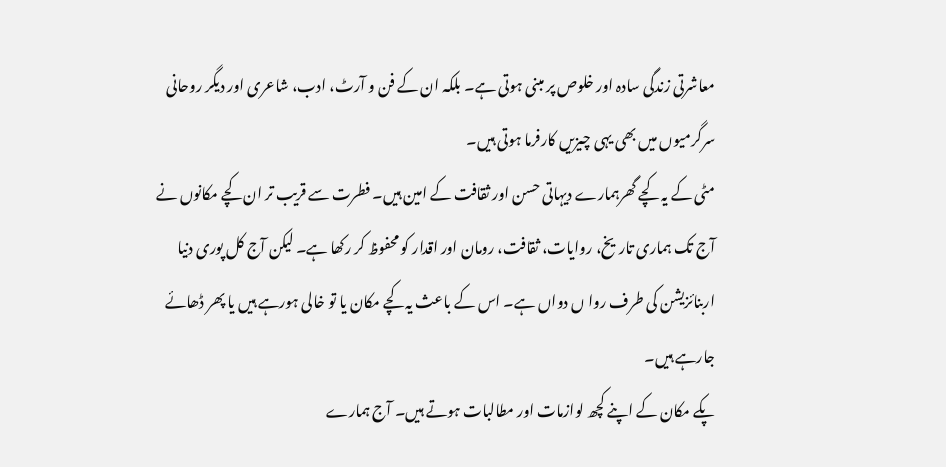معاشرتی زندگی سادہ اور خلوص پر مبنی ہوتی ہے۔ بلکہ ان کے فن و آرٹ، ادب، شاعری اور دیگر روحانی سرگرمیوں میں بھی یہی چیزیں کارفرما ہوتی ہیں۔
مٹی کے یہ کچے گھرہمارے دیہاتی حسن اور ثقافت کے امین ہیں۔ فطرت سے قریب تر ان کچے مکانوں نے آج تک ہماری تاریخ، روایات، ثقافت، رومان اور اقدار کو محفوظ کر رکھا ہے۔ لیکن آج کل پوری دنیا اربنائزیشن کی طرف روا ں دواں ہے۔ اس کے باعث یہ کچے مکان یا تو خالی ہورہے ہیں یا پھر ڈھائے جارہے ہیں۔
پکے مکان کے اپنے کچھ لوازمات اور مطالبات ہوتے ہیں۔ آج ہمارے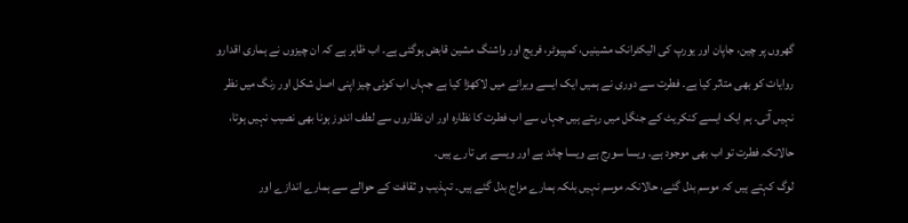گھروں پر چین، جاپان اور یورپ کی الیکٹرانک مشینیں، کمپیوٹر، فریج اور واشنگ مشین قابض ہوگئی ہے۔ اب ظاہر ہے کہ ان چیزوں نے ہماری اقدارو روایات کو بھی متاثر کیا ہے۔ فطرت سے دوری نے ہمیں ایک ایسے ویرانے میں لاکھڑا کیا ہے جہاں اب کوئی چیز اپنی اصل شکل اور رنگ میں نظر نہیں آتی۔ ہم ایک ایسے کنکریٹ کے جنگل میں رہتے ہیں جہاں سے اب فطرت کا نظارہ اور ان نظاروں سے لطف اندوز ہونا بھی نصیب نہیں ہوتا، حالانکہ فطرت تو اب بھی موجود ہے۔ ویسا سورج ہے ویسا چاند ہے اور ویسے ہی تارے ہیں۔
لوگ کہتے ہیں کہ موسم بدل گئے، حالانکہ موسم نہیں بلکہ ہمارے مزاج بدل گئے ہیں۔ تہذیب و ثقافت کے حوالے سے ہمارے اندازے اور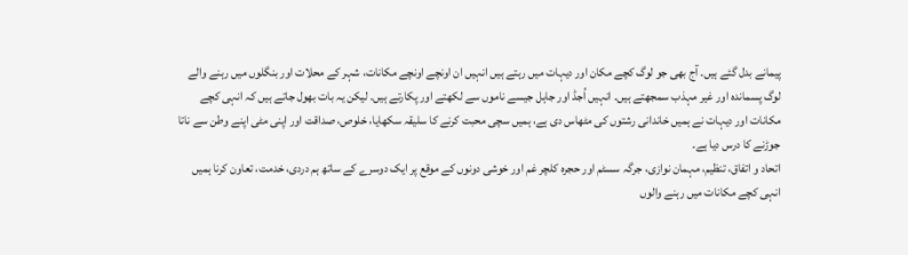پیمانے بدل گئے ہیں۔ آج بھی جو لوگ کچے مکان اور دیہات میں رہتے ہیں انہیں ان اونچے اونچے مکانات، شہر کے محلات اور بنگلوں میں رہنے والے لوگ پسماندہ اور غیر مہذب سمجھتے ہیں۔ انہیں اُجڈ اور جاہل جیسے ناموں سے لکھتے اور پکارتے ہیں۔ لیکن یہ بات بھول جاتے ہیں کہ انہی کچے مکانات اور دیہات نے ہمیں خاندانی رشتوں کی مٹھاس دی ہے، ہمیں سچی محبت کرنے کا سلیقہ سکھایا، خلوص، صداقت اور اپنی مٹی اپنے وطن سے ناتا جوڑنے کا درس دیا ہے۔
اتحاد و اتفاق، تنظیم، مہمان نوازی، جرگہ سسٹم اور حجرہ کلچر غم اور خوشی دونوں کے موقع پر ایک دوسرے کے ساتھ ہم دردی، خدمت، تعاون کرنا ہمیں انہی کچے مکانات میں رہنے والوں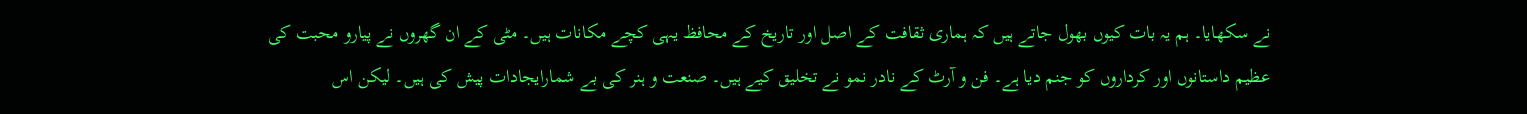نے سکھایا۔ ہم یہ بات کیوں بھول جاتے ہیں کہ ہماری ثقافت کے اصل اور تاریخ کے محافظ یہی کچے مکانات ہیں۔ مٹی کے ان گھروں نے پیارو محبت کی عظیم داستانوں اور کرداروں کو جنم دیا ہے۔ فن و آرٹ کے نادر نمو نے تخلیق کیے ہیں۔ صنعت و ہنر کی بے شمارایجادات پیش کی ہیں۔ لیکن اس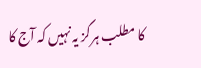کا مطلب ہرگز یہ نہیں کہ آج کا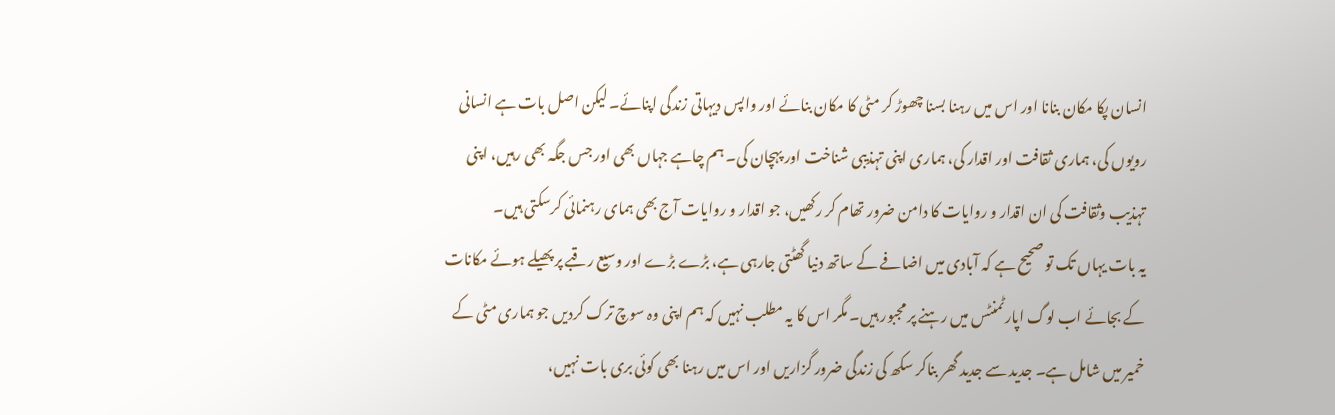انسان پکا مکان بنانا اور اس میں رہنا بسنا چھوڑ کر مٹی کا مکان بنائے اور واپس دیہاتی زندگی اپنائے۔ لیکن اصل بات ہے انسانی رویوں کی، ہماری ثقافت اور اقدار کی، ہماری اپنی تہذیبی شناخت اور پہچان کی۔ ہم چاہے جہاں بھی اور جس جگہ بھی رہیں، اپنی تہذیب وثقافت کی ان اقدار و روایات کا دامن ضرور تھام کر رکھیں، جو اقدار و روایات آج بھی ہمای رہنمائی کرسکتی ہیں۔
یہ بات یہاں تک تو صحیح ہے کہ آبادی میں اضافے کے ساتھ دنیا گھٹتی جارہی ہے، بڑے بڑے اور وسیع رقبے پر پھیلے ہوئے مکانات کے بجائے اب لوگ اپارٹمنٹس میں رہنے پر مجبور ہیں۔ مگر اس کا یہ مطلب نہیں کہ ہم اپنی وہ سوچ ترک کردیں جو ہماری مٹی کے خمیر میں شامل ہے۔ جدید سے جدید گھر بناکر سکھ کی زندگی ضرور گزاریں اور اس میں رہنا بھی کوئی بری بات نہیں،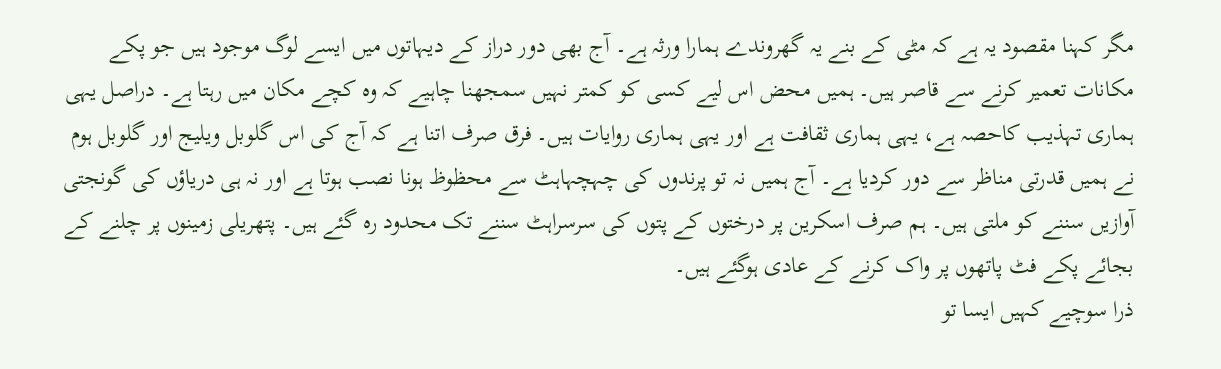مگر کہنا مقصود یہ ہے کہ مٹی کے بنے یہ گھروندے ہمارا ورثہ ہے۔ آج بھی دور دراز کے دیہاتوں میں ایسے لوگ موجود ہیں جو پکے مکانات تعمیر کرنے سے قاصر ہیں۔ ہمیں محض اس لیے کسی کو کمتر نہیں سمجھنا چاہیے کہ وہ کچے مکان میں رہتا ہے۔ دراصل یہی ہماری تہذیب کاحصہ ہے، یہی ہماری ثقافت ہے اور یہی ہماری روایات ہیں۔ فرق صرف اتنا ہے کہ آج کی اس گلوبل ویلیج اور گلوبل ہوم نے ہمیں قدرتی مناظر سے دور کردیا ہے۔ آج ہمیں نہ تو پرندوں کی چہچہاہٹ سے محظوظ ہونا نصب ہوتا ہے اور نہ ہی دریاؤں کی گونجتی آوازیں سننے کو ملتی ہیں۔ ہم صرف اسکرین پر درختوں کے پتوں کی سرسراہٹ سننے تک محدود رہ گئے ہیں۔ پتھریلی زمینوں پر چلنے کے بجائے پکے فٹ پاتھوں پر واک کرنے کے عادی ہوگئے ہیں۔
ذرا سوچیے کہیں ایسا تو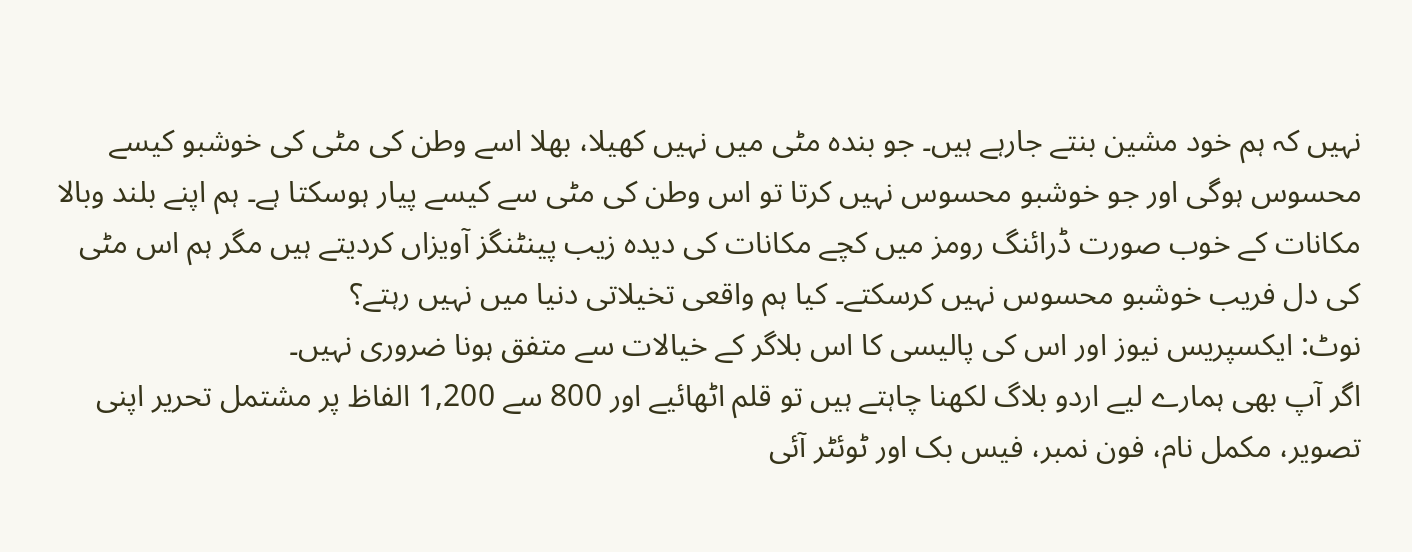نہیں کہ ہم خود مشین بنتے جارہے ہیں۔ جو بندہ مٹی میں نہیں کھیلا، بھلا اسے وطن کی مٹی کی خوشبو کیسے محسوس ہوگی اور جو خوشبو محسوس نہیں کرتا تو اس وطن کی مٹی سے کیسے پیار ہوسکتا ہے۔ ہم اپنے بلند وبالا مکانات کے خوب صورت ڈرائنگ رومز میں کچے مکانات کی دیدہ زیب پینٹنگز آویزاں کردیتے ہیں مگر ہم اس مٹی کی دل فریب خوشبو محسوس نہیں کرسکتے۔ کیا ہم واقعی تخیلاتی دنیا میں نہیں رہتے؟
نوٹ: ایکسپریس نیوز اور اس کی پالیسی کا اس بلاگر کے خیالات سے متفق ہونا ضروری نہیں۔
اگر آپ بھی ہمارے لیے اردو بلاگ لکھنا چاہتے ہیں تو قلم اٹھائیے اور 800 سے 1,200 الفاظ پر مشتمل تحریر اپنی تصویر، مکمل نام، فون نمبر، فیس بک اور ٹوئٹر آئی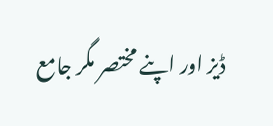ڈیز اور اپنے مختصر مگر جامع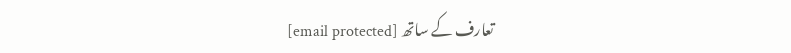تعارف کے ساتھ [email protected]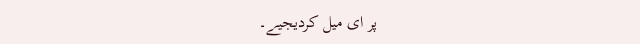پر ای میل کردیجیے۔